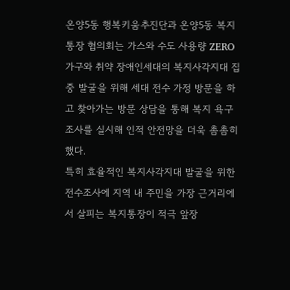온양5동 행복키움추진단과 온양5동 복지통장 협의회는 가스와 수도 사용량 ZERO 가구와 취약 장애인세대의 복지사각지대 집중 발굴을 위해 세대 전수 가정 방문을 하고 찾아가는 방문 상담을 통해 복지 욕구 조사를 실시해 인적 안전망을 더욱 촘촘히 했다.
특히 효율적인 복지사각지대 발굴을 위한 전수조사에 지역 내 주민을 가장 근거리에서 살피는 복지통장이 적극 앞장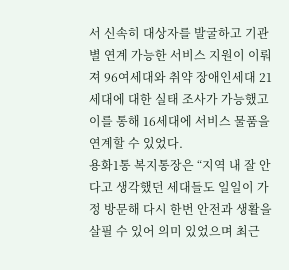서 신속히 대상자를 발굴하고 기관별 연계 가능한 서비스 지원이 이뤄져 96여세대와 취약 장애인세대 21세대에 대한 실태 조사가 가능했고 이를 통해 16세대에 서비스 물품을 연계할 수 있었다.
용화1통 복지통장은 “지역 내 잘 안다고 생각했던 세대들도 일일이 가정 방문해 다시 한번 안전과 생활을 살필 수 있어 의미 있었으며 최근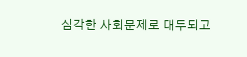심각한 사회문제로 대두되고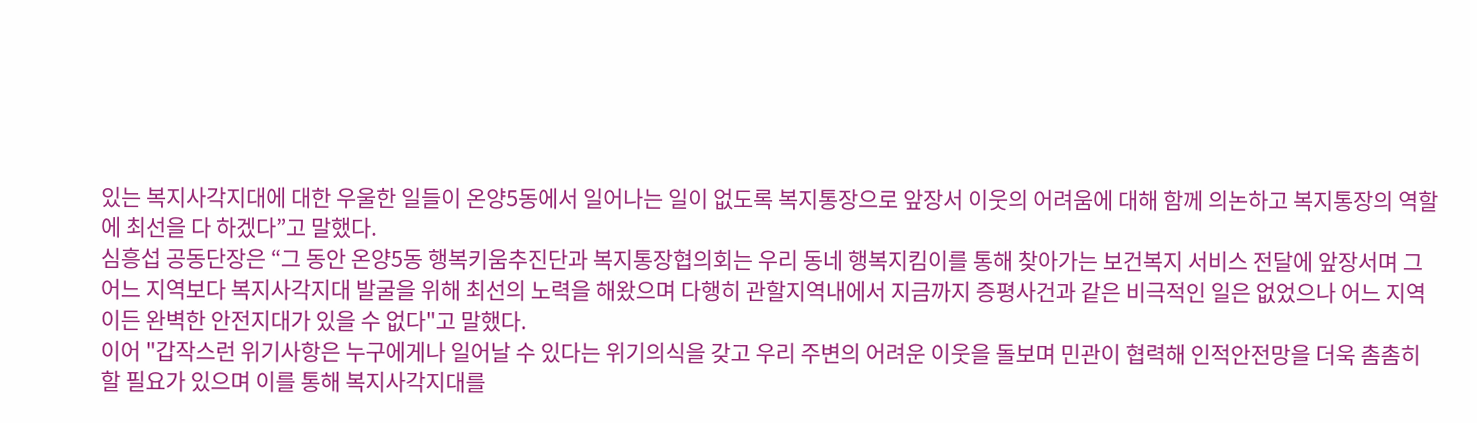있는 복지사각지대에 대한 우울한 일들이 온양5동에서 일어나는 일이 없도록 복지통장으로 앞장서 이웃의 어려움에 대해 함께 의논하고 복지통장의 역할에 최선을 다 하겠다”고 말했다.
심흥섭 공동단장은 “그 동안 온양5동 행복키움추진단과 복지통장협의회는 우리 동네 행복지킴이를 통해 찾아가는 보건복지 서비스 전달에 앞장서며 그 어느 지역보다 복지사각지대 발굴을 위해 최선의 노력을 해왔으며 다행히 관할지역내에서 지금까지 증평사건과 같은 비극적인 일은 없었으나 어느 지역이든 완벽한 안전지대가 있을 수 없다"고 말했다.
이어 "갑작스런 위기사항은 누구에게나 일어날 수 있다는 위기의식을 갖고 우리 주변의 어려운 이웃을 돌보며 민관이 협력해 인적안전망을 더욱 촘촘히 할 필요가 있으며 이를 통해 복지사각지대를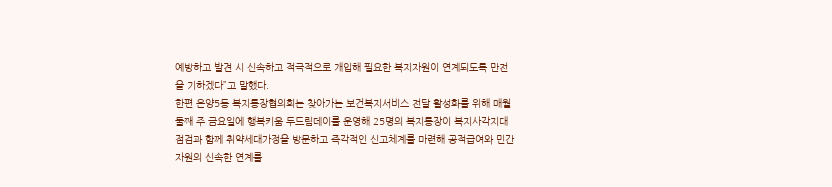예방하고 발견 시 신속하고 적극적으로 개입해 필요한 복지자원이 연계되도록 만전을 기하겠다”고 말했다.
한편 온양5동 복지통장협의회는 찾아가는 보건복지서비스 전달 활성화를 위해 매월 둘째 주 금요일에 행복키움 두드림데이를 운영해 25명의 복지통장이 복지사각지대 점검과 함께 취약세대가정을 방문하고 즉각적인 신고체계를 마련해 공적급여와 민간자원의 신속한 연계를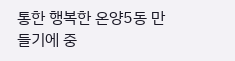통한 행복한 온양5동 만들기에 중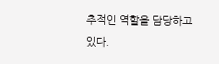추적인 역할을 담당하고 있다.